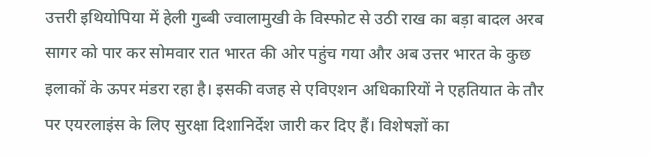उत्तरी इथियोपिया में हेली गुब्बी ज्वालामुखी के विस्फोट से उठी राख का बड़ा बादल अरब सागर को पार कर सोमवार रात भारत की ओर पहुंच गया और अब उत्तर भारत के कुछ इलाकों के ऊपर मंडरा रहा है। इसकी वजह से एविएशन अधिकारियों ने एहतियात के तौर पर एयरलाइंस के लिए सुरक्षा दिशानिर्देश जारी कर दिए हैं। विशेषज्ञों का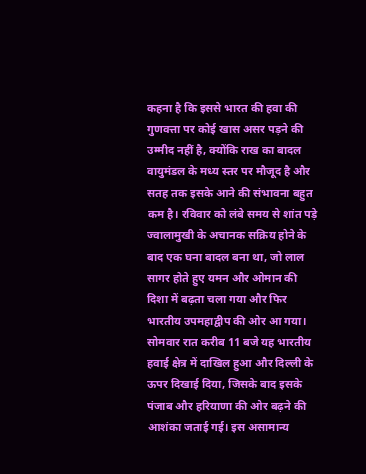कहना है कि इससे भारत की हवा की गुणवत्ता पर कोई खास असर पड़ने की उम्मीद नहीं है, क्योंकि राख का बादल वायुमंडल के मध्य स्तर पर मौजूद है और सतह तक इसके आने की संभावना बहुत कम है। रविवार को लंबे समय से शांत पड़े ज्वालामुखी के अचानक सक्रिय होने के बाद एक घना बादल बना था, जो लाल सागर होते हुए यमन और ओमान की दिशा में बढ़ता चला गया और फिर भारतीय उपमहाद्वीप की ओर आ गया। सोमवार रात करीब 11 बजे यह भारतीय हवाई क्षेत्र में दाखिल हुआ और दिल्ली के ऊपर दिखाई दिया, जिसके बाद इसके पंजाब और हरियाणा की ओर बढ़ने की आशंका जताई गई। इस असामान्य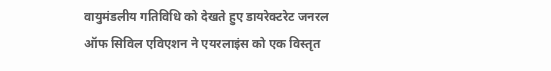वायुमंडलीय गतिविधि को देखते हुए डायरेक्टरेट जनरल ऑफ सिविल एविएशन ने एयरलाइंस को एक विस्तृत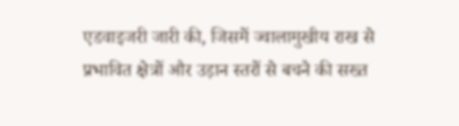एडवाइजरी जारी की, जिसमें ज्वालामुखीय राख से प्रभावित क्षेत्रों और उड़ान स्तरों से बचने की सख्त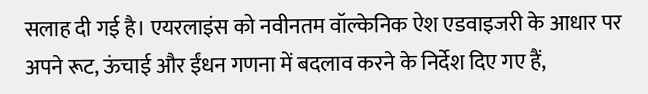सलाह दी गई है। एयरलाइंस को नवीनतम वॉल्केनिक ऐश एडवाइजरी के आधार पर अपने रूट, ऊंचाई और ईंधन गणना में बदलाव करने के निर्देश दिए गए हैं,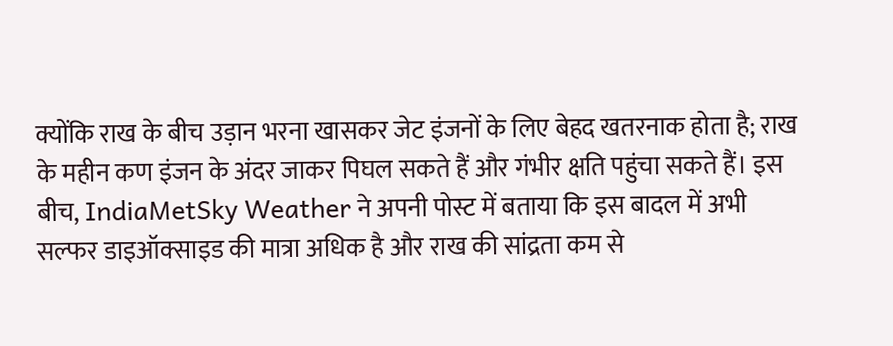क्योंकि राख के बीच उड़ान भरना खासकर जेट इंजनों के लिए बेहद खतरनाक होता है; राख के महीन कण इंजन के अंदर जाकर पिघल सकते हैं और गंभीर क्षति पहुंचा सकते हैं। इस बीच, IndiaMetSky Weather ने अपनी पोस्ट में बताया कि इस बादल में अभी सल्फर डाइऑक्साइड की मात्रा अधिक है और राख की सांद्रता कम से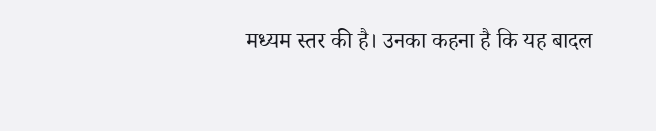मध्यम स्तर की है। उनका कहना है कि यह बादल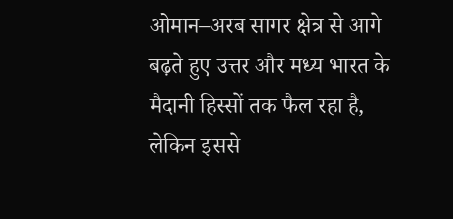ओमान–अरब सागर क्षेत्र से आगे बढ़ते हुए उत्तर और मध्य भारत के मैदानी हिस्सों तक फैल रहा है, लेकिन इससे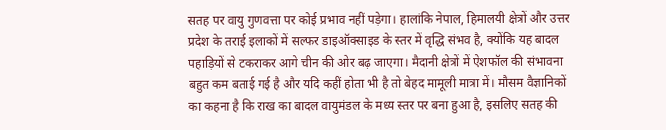सतह पर वायु गुणवत्ता पर कोई प्रभाव नहीं पड़ेगा। हालांकि नेपाल, हिमालयी क्षेत्रों और उत्तर प्रदेश के तराई इलाकों में सल्फर डाइऑक्साइड के स्तर में वृद्धि संभव है, क्योंकि यह बादल पहाड़ियों से टकराकर आगे चीन की ओर बढ़ जाएगा। मैदानी क्षेत्रों में ऐशफॉल की संभावना बहुत कम बताई गई है और यदि कहीं होता भी है तो बेहद मामूली मात्रा में। मौसम वैज्ञानिकों का कहना है कि राख का बादल वायुमंडल के मध्य स्तर पर बना हुआ है, इसलिए सतह की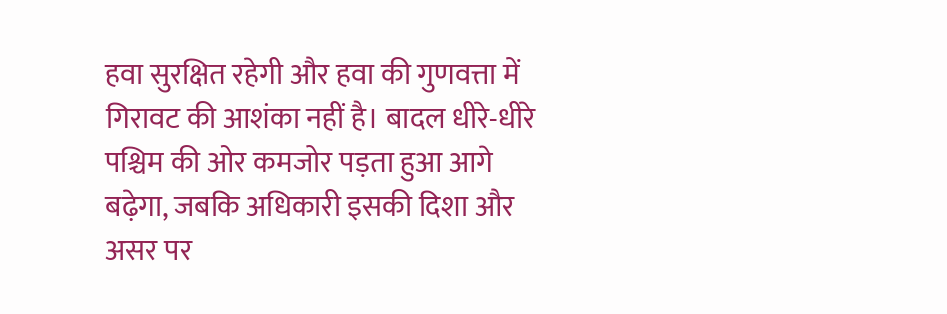हवा सुरक्षित रहेगी और हवा की गुणवत्ता में गिरावट की आशंका नहीं है। बादल धीरे-धीरे पश्चिम की ओर कमजोर पड़ता हुआ आगे बढ़ेगा, जबकि अधिकारी इसकी दिशा और असर पर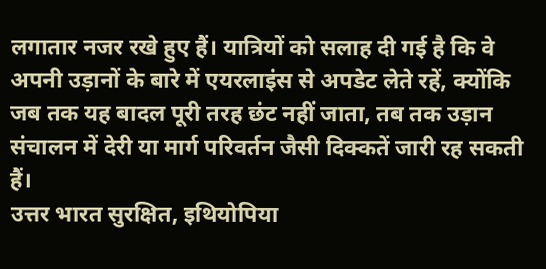लगातार नजर रखे हुए हैं। यात्रियों को सलाह दी गई है कि वे अपनी उड़ानों के बारे में एयरलाइंस से अपडेट लेते रहें, क्योंकि जब तक यह बादल पूरी तरह छंट नहीं जाता, तब तक उड़ान संचालन में देरी या मार्ग परिवर्तन जैसी दिक्कतें जारी रह सकती हैं।
उत्तर भारत सुरक्षित, इथियोपिया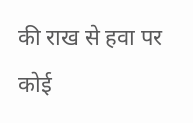की राख से हवा पर कोई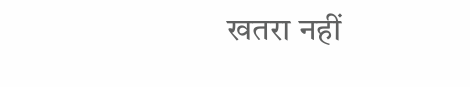खतरा नहीं